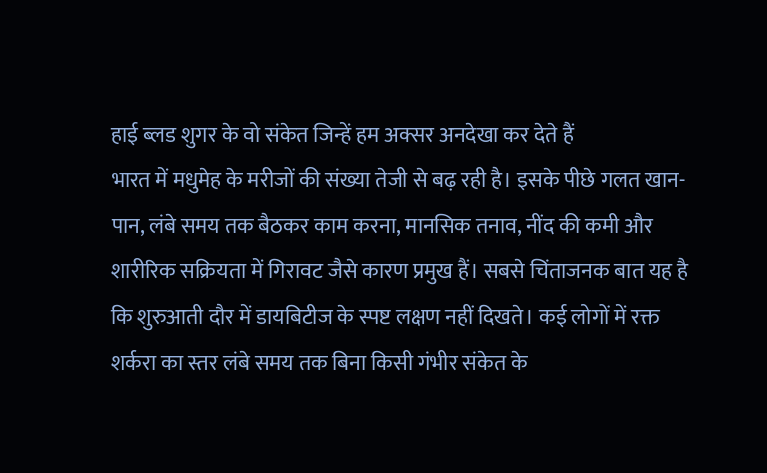हाई ब्लड शुगर के वो संकेत जिन्हें हम अक्सर अनदेखा कर देते हैं
भारत में मधुमेह के मरीजों की संख्या तेजी से बढ़ रही है। इसके पीछे गलत खान-पान, लंबे समय तक बैठकर काम करना, मानसिक तनाव, नींद की कमी और शारीरिक सक्रियता में गिरावट जैसे कारण प्रमुख हैं। सबसे चिंताजनक बात यह है कि शुरुआती दौर में डायबिटीज के स्पष्ट लक्षण नहीं दिखते। कई लोगों में रक्त शर्करा का स्तर लंबे समय तक बिना किसी गंभीर संकेत के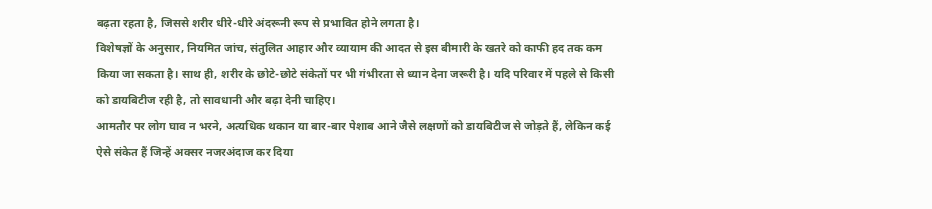बढ़ता रहता है, जिससे शरीर धीरे-धीरे अंदरूनी रूप से प्रभावित होने लगता है।
विशेषज्ञों के अनुसार, नियमित जांच, संतुलित आहार और व्यायाम की आदत से इस बीमारी के खतरे को काफी हद तक कम किया जा सकता है। साथ ही, शरीर के छोटे-छोटे संकेतों पर भी गंभीरता से ध्यान देना जरूरी है। यदि परिवार में पहले से किसी को डायबिटीज रही है, तो सावधानी और बढ़ा देनी चाहिए।
आमतौर पर लोग घाव न भरने, अत्यधिक थकान या बार-बार पेशाब आने जैसे लक्षणों को डायबिटीज से जोड़ते हैं, लेकिन कई ऐसे संकेत हैं जिन्हें अक्सर नजरअंदाज कर दिया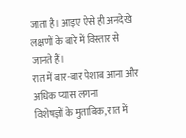जाता है। आइए ऐसे ही अनदेखे लक्षणों के बारे में विस्तार से जानते हैं।
रात में बार-बार पेशाब आना और अधिक प्यास लगना
विशेषज्ञों के मुताबिक, रात में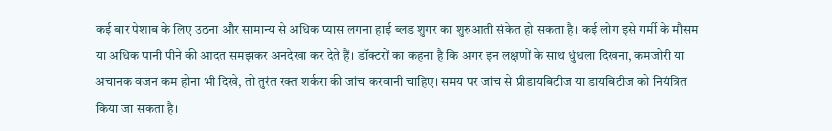कई बार पेशाब के लिए उठना और सामान्य से अधिक प्यास लगना हाई ब्लड शुगर का शुरुआती संकेत हो सकता है। कई लोग इसे गर्मी के मौसम या अधिक पानी पीने की आदत समझकर अनदेखा कर देते हैं। डॉक्टरों का कहना है कि अगर इन लक्षणों के साथ धुंधला दिखना, कमजोरी या अचानक वजन कम होना भी दिखे, तो तुरंत रक्त शर्करा की जांच करवानी चाहिए। समय पर जांच से प्रीडायबिटीज या डायबिटीज को नियंत्रित किया जा सकता है।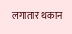लगातार थकान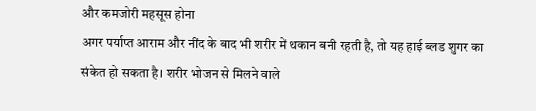और कमजोरी महसूस होना
अगर पर्याप्त आराम और नींद के बाद भी शरीर में थकान बनी रहती है, तो यह हाई ब्लड शुगर का संकेत हो सकता है। शरीर भोजन से मिलने वाले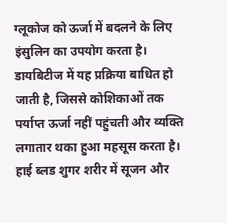ग्लूकोज को ऊर्जा में बदलने के लिए इंसुलिन का उपयोग करता है। डायबिटीज में यह प्रक्रिया बाधित हो जाती है, जिससे कोशिकाओं तक पर्याप्त ऊर्जा नहीं पहुंचती और व्यक्ति लगातार थका हुआ महसूस करता है।
हाई ब्लड शुगर शरीर में सूजन और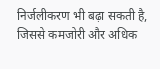निर्जलीकरण भी बढ़ा सकती है, जिससे कमजोरी और अधिक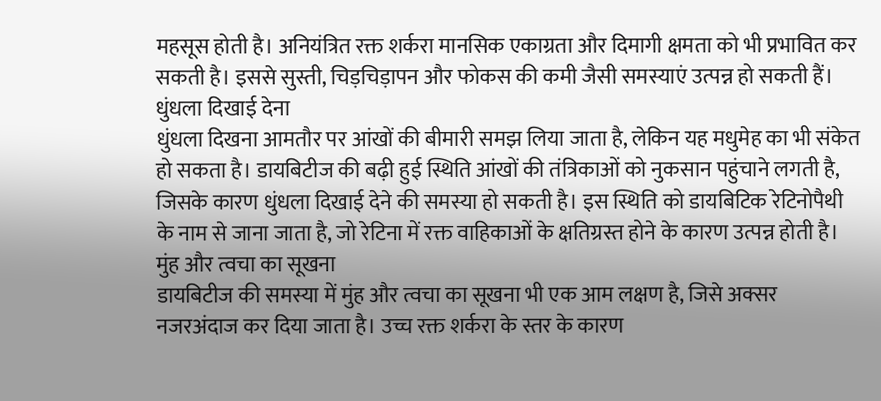महसूस होती है। अनियंत्रित रक्त शर्करा मानसिक एकाग्रता और दिमागी क्षमता को भी प्रभावित कर सकती है। इससे सुस्ती, चिड़चिड़ापन और फोकस की कमी जैसी समस्याएं उत्पन्न हो सकती हैं।
धुंधला दिखाई देना
धुंधला दिखना आमतौर पर आंखों की बीमारी समझ लिया जाता है, लेकिन यह मधुमेह का भी संकेत हो सकता है। डायबिटीज की बढ़ी हुई स्थिति आंखों की तंत्रिकाओं को नुकसान पहुंचाने लगती है, जिसके कारण धुंधला दिखाई देने की समस्या हो सकती है। इस स्थिति को डायबिटिक रेटिनोपैथी के नाम से जाना जाता है, जो रेटिना में रक्त वाहिकाओं के क्षतिग्रस्त होने के कारण उत्पन्न होती है।
मुंह और त्वचा का सूखना
डायबिटीज की समस्या में मुंह और त्वचा का सूखना भी एक आम लक्षण है, जिसे अक्सर नजरअंदाज कर दिया जाता है। उच्च रक्त शर्करा के स्तर के कारण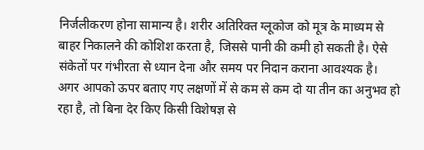निर्जलीकरण होना सामान्य है। शरीर अतिरिक्त ग्लूकोज को मूत्र के माध्यम से बाहर निकालने की कोशिश करता है, जिससे पानी की कमी हो सकती है। ऐसे संकेतों पर गंभीरता से ध्यान देना और समय पर निदान कराना आवश्यक है।
अगर आपको ऊपर बताए गए लक्षणों में से कम से कम दो या तीन का अनुभव हो रहा है, तो बिना देर किए किसी विशेषज्ञ से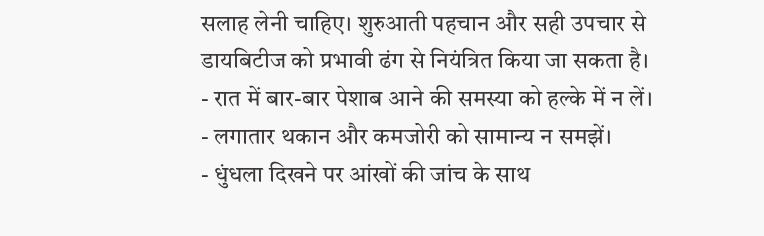सलाह लेनी चाहिए। शुरुआती पहचान और सही उपचार से डायबिटीज को प्रभावी ढंग से नियंत्रित किया जा सकता है।
- रात में बार-बार पेशाब आने की समस्या को हल्के में न लें।
- लगातार थकान और कमजोरी को सामान्य न समझें।
- धुंधला दिखने पर आंखों की जांच के साथ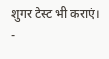शुगर टेस्ट भी कराएं।
-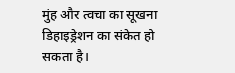मुंह और त्वचा का सूखना डिहाइड्रेशन का संकेत हो सकता है।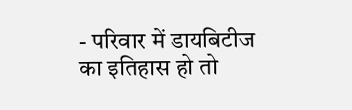- परिवार में डायबिटीज का इतिहास हो तो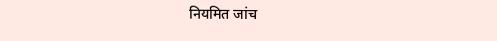नियमित जांच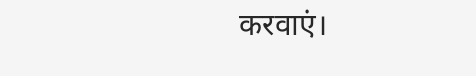करवाएं।